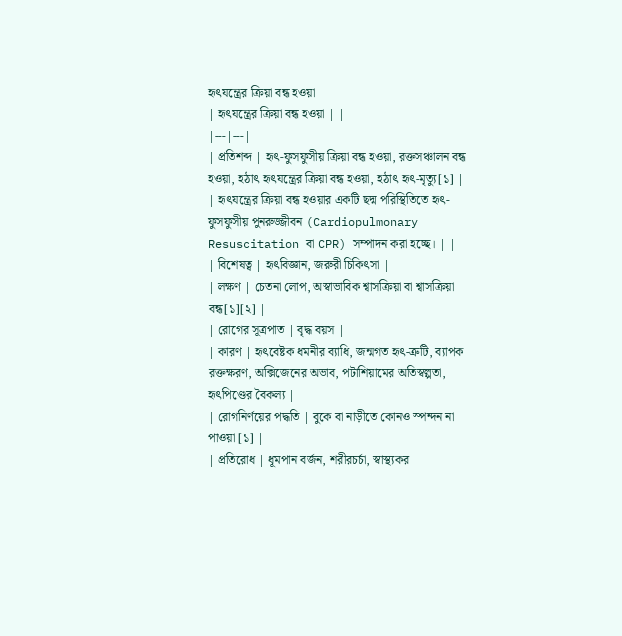হৃৎযন্ত্রের ক্রিয়া বন্ধ হওয়া
| হৃৎযন্ত্রের ক্রিয়া বন্ধ হওয়া | |
|---|---|
| প্রতিশব্দ | হৃৎ-ফুসফুসীয় ক্রিয়া বন্ধ হওয়া, রক্তসঞ্চালন বন্ধ হওয়া, হঠাৎ হৃৎযন্ত্রের ক্রিয়া বন্ধ হওয়া, হঠাৎ হৃৎ-মৃত্যু[১] |
| হৃৎযন্ত্রের ক্রিয়া বন্ধ হওয়ার একটি ছদ্ম পরিস্থিতিতে হৃৎ-ফুসফুসীয় পুনরুজ্জীবন (Cardiopulmonary Resuscitation বা CPR) সম্পাদন করা হচ্ছে। | |
| বিশেষত্ব | হৃৎবিজ্ঞান, জরুরী চিকিৎসা |
| লক্ষণ | চেতনা লোপ, অস্বাভাবিক শ্বাসক্রিয়া বা শ্বাসক্রিয়া বন্ধ[১][২] |
| রোগের সূত্রপাত | বৃদ্ধ বয়স |
| কারণ | হৃৎবেষ্টক ধমনীর ব্যাধি, জন্মগত হৃৎ-ত্রুটি, ব্যাপক রক্তক্ষরণ, অক্সিজেনের অভাব, পটাশিয়ামের অতিস্বল্পতা, হৃৎপিণ্ডের বৈকল্য |
| রোগনির্ণয়ের পদ্ধতি | বুকে বা নাড়ীতে কোনও স্পন্দন না পাওয়া [১] |
| প্রতিরোধ | ধূমপান বর্জন, শরীরচর্চা, স্বাস্থ্যকর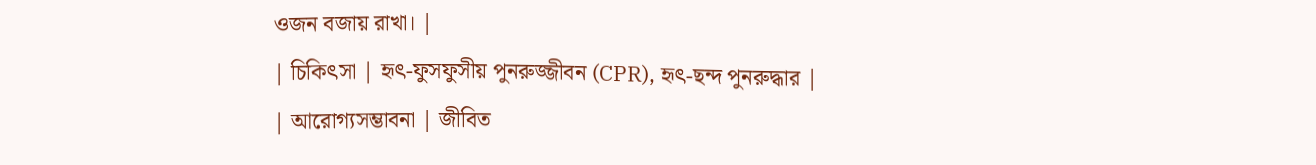ওজন বজায় রাখা। |
| চিকিৎসা | হৃৎ-ফুসফুসীয় পুনরুজ্জীবন (CPR), হৃৎ-ছন্দ পুনরুদ্ধার |
| আরোগ্যসম্ভাবনা | জীবিত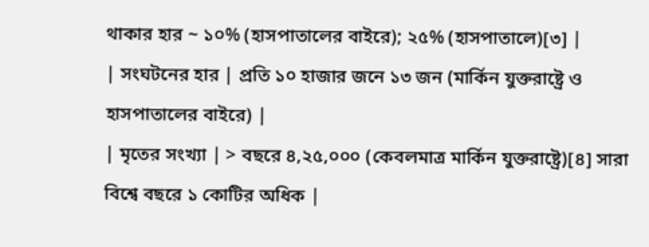থাকার হার ~ ১০% (হাসপাতালের বাইরে); ২৫% (হাসপাতালে)[৩] |
| সংঘটনের হার | প্রতি ১০ হাজার জনে ১৩ জন (মার্কিন যুক্তরাষ্ট্রে ও হাসপাতালের বাইরে) |
| মৃতের সংখ্যা | > বছরে ৪,২৫,০০০ (কেবলমাত্র মার্কিন যুক্তরাষ্ট্রে)[৪] সারা বিশ্বে বছরে ১ কোটির অধিক |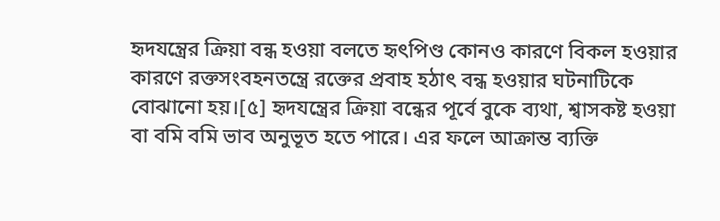হৃদযন্ত্রের ক্রিয়া বন্ধ হওয়া বলতে হৃৎপিণ্ড কোনও কারণে বিকল হওয়ার কারণে রক্তসংবহনতন্ত্রে রক্তের প্রবাহ হঠাৎ বন্ধ হওয়ার ঘটনাটিকে বোঝানো হয়।[৫] হৃদযন্ত্রের ক্রিয়া বন্ধের পূর্বে বুকে ব্যথা, শ্বাসকষ্ট হওয়া বা বমি বমি ভাব অনুভূত হতে পারে। এর ফলে আক্রান্ত ব্যক্তি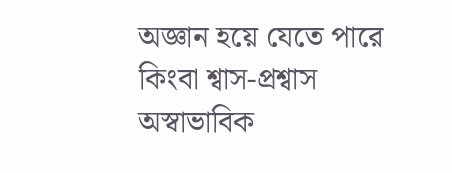অজ্ঞান হয়ে যেতে পারে কিংবা শ্বাস-প্রশ্বাস অস্বাভাবিক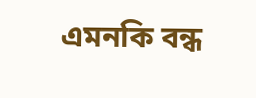এমনকি বন্ধ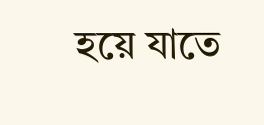হয়ে যাতে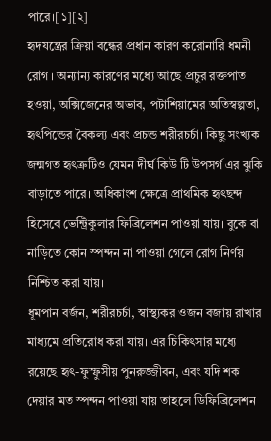পারে।[১][২]
হৃদযন্ত্রের ক্রিয়া বন্ধের প্রধান কারণ করোনারি ধমনী রোগ । অন্যান্য কারণের মধ্যে আছে প্রচুর রক্তপাত হওয়া, অক্সিজেনের অভাব, পটাশিয়ামের অতিস্বল্পতা, হৃৎপিন্ডের বৈকল্য এবং প্রচন্ড শরীরচর্চা। কিছু সংখ্যক জন্মগত হৃৎত্রুটিও যেমন দীর্ঘ কিউ টি উপসর্গ এর ঝুকি বাড়াতে পারে। অধিকাংশ ক্ষেত্রে প্রাথমিক হৃৎছন্দ হিসেবে ভেন্ট্রিকুলার ফিব্রিলেশন পাওয়া যায়। বুকে বা নাড়িতে কোন স্পন্দন না পাওয়া গেলে রোগ নির্ণয় নিশ্চিত করা যায়।
ধূমপান বর্জন, শরীরচর্চা, স্বাস্থ্যকর ওজন বজায় রাখার মাধ্যমে প্রতিরোধ করা যায়। এর চিকিৎসার মধ্যে রয়েছে হৃৎ-ফুস্ফুসীয় পুনরুজ্জীবন, এবং যদি শক দেয়ার মত স্পন্দন পাওয়া যায় তাহলে ডিফিব্রিলেশন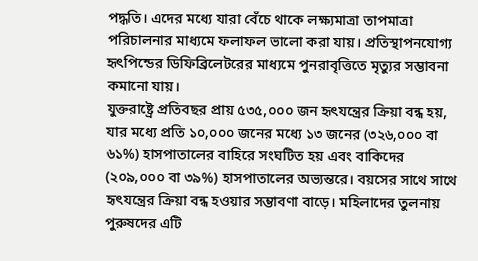পদ্ধতি। এদের মধ্যে যারা বেঁচে থাকে লক্ষ্যমাত্রা তাপমাত্রা পরিচালনার মাধ্যমে ফলাফল ভালো করা যায়। প্রতিস্থাপনযোগ্য হৃৎপিন্ডের ডিফিব্রিলেটরের মাধ্যমে পুনরাবৃত্তিতে মৃত্যুর সম্ভাবনা কমানো যায়।
যুক্তরাষ্ট্রে প্রতিবছর প্রায় ৫৩৫,০০০ জন হৃৎযন্ত্রের ক্রিয়া বন্ধ হয়, যার মধ্যে প্রতি ১০,০০০ জনের মধ্যে ১৩ জনের (৩২৬,০০০ বা ৬১%) হাসপাতালের বাহিরে সংঘটিত হয় এবং বাকিদের (২০৯,০০০ বা ৩৯%) হাসপাতালের অভ্যন্তরে। বয়সের সাথে সাথে হৃৎযন্ত্রের ক্রিয়া বন্ধ হওয়ার সম্ভাবণা বাড়ে। মহিলাদের তুলনায় পুরুষদের এটি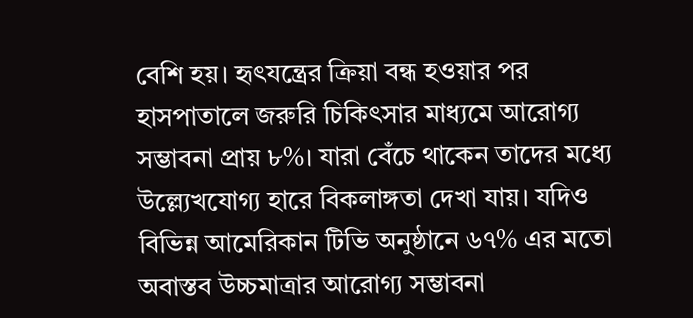বেশি হয়। হৃৎযন্ত্রের ক্রিয়া বন্ধ হওয়ার পর হাসপাতালে জরুরি চিকিৎসার মাধ্যমে আরোগ্য সম্ভাবনা প্রায় ৮%। যারা বেঁচে থাকেন তাদের মধ্যে উল্ল্যেখযোগ্য হারে বিকলাঙ্গতা দেখা যায়। যদিও বিভিন্ন আমেরিকান টিভি অনুষ্ঠানে ৬৭% এর মতো অবাস্তব উচ্চমাত্রার আরোগ্য সম্ভাবনা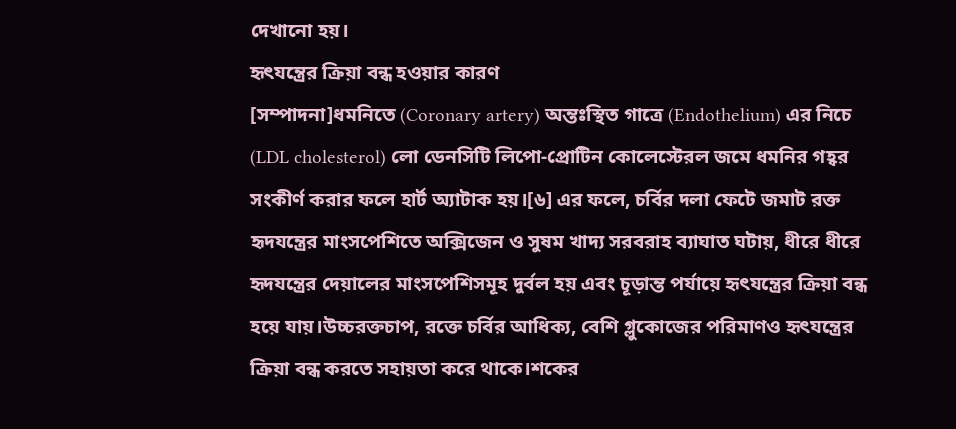দেখানো হয়।
হৃৎযন্ত্রের ক্রিয়া বন্ধ হওয়ার কারণ
[সম্পাদনা]ধমনিতে (Coronary artery) অন্তঃস্থিত গাত্রে (Endothelium) এর নিচে (LDL cholesterol) লো ডেনসিটি লিপো-প্রোটিন কোলেস্টেরল জমে ধমনির গহ্বর সংকীর্ণ করার ফলে হার্ট অ্যাটাক হয়।[৬] এর ফলে, চর্বির দলা ফেটে জমাট রক্ত হৃদযন্ত্রের মাংসপেশিতে অক্সিজেন ও সুষম খাদ্য সরবরাহ ব্যাঘাত ঘটায়, ধীরে ধীরে হৃদযন্ত্রের দেয়ালের মাংসপেশিসমূহ দুর্বল হয় এবং চূড়ান্ত পর্যায়ে হৃৎযন্ত্রের ক্রিয়া বন্ধ হয়ে যায়।উচ্চরক্তচাপ, রক্তে চর্বির আধিক্য, বেশি গ্লুকোজের পরিমাণও হৃৎযন্ত্রের ক্রিয়া বন্ধ করতে সহায়তা করে থাকে।শকের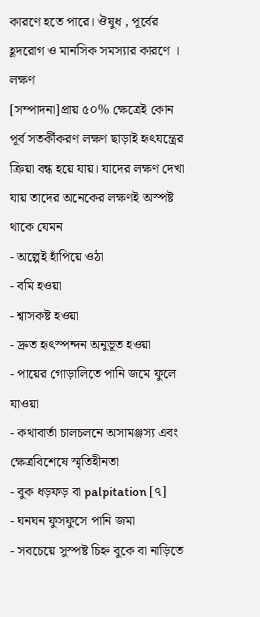কারণে হতে পারে। ঔষুধ , পূর্বের হূদরোগ ও মানসিক সমস্যার কারণে ।
লক্ষণ
[সম্পাদনা]প্রায় ৫০% ক্ষেত্রেই কোন পূর্ব সতর্কীকরণ লক্ষণ ছাড়াই হৃৎযন্ত্রের ক্রিয়া বন্ধ হয়ে যায়। যাদের লক্ষণ দেখা যায় তাদের অনেকের লক্ষণই অস্পষ্ট থাকে যেমন
- অল্পেই হাঁপিয়ে ওঠা
- বমি হওয়া
- শ্বাসকষ্ট হওয়া
- দ্রুত হৃৎস্পন্দন অনুভূত হওয়া
- পায়ের গোড়ালিতে পানি জমে ফুলে যাওয়া
- কথাবার্তা চালচলনে অসামঞ্জস্য এবং ক্ষেত্রবিশেষে স্মৃতিহীনতা
- বুক ধড়ফড় বা palpitation [৭]
- ঘনঘন ফুসফুসে পানি জমা
- সবচেয়ে সুস্পষ্ট চিহ্ন বুকে বা নাড়িতে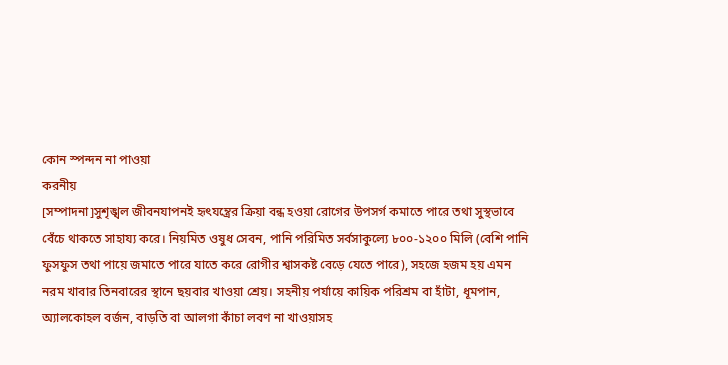কোন স্পন্দন না পাওয়া
করনীয়
[সম্পাদনা]সুশৃঙ্খল জীবনযাপনই হৃৎযন্ত্রের ক্রিয়া বন্ধ হওয়া রোগের উপসর্গ কমাতে পারে তথা সুস্থভাবে বেঁচে থাকতে সাহায্য করে। নিয়মিত ওষুধ সেবন, পানি পরিমিত সর্বসাকুল্যে ৮০০-১২০০ মিলি (বেশি পানি ফুসফুস তথা পায়ে জমাতে পারে যাতে করে রোগীর শ্বাসকষ্ট বেড়ে যেতে পারে), সহজে হজম হয় এমন নরম খাবার তিনবারের স্থানে ছয়বার খাওয়া শ্রেয়। সহনীয় পর্যায়ে কায়িক পরিশ্রম বা হাঁটা, ধূমপান, অ্যালকোহল বর্জন, বাড়তি বা আলগা কাঁচা লবণ না খাওয়াসহ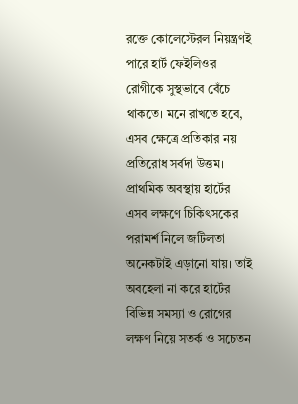রক্তে কোলেস্টেরল নিয়ন্ত্রণই পারে হার্ট ফেইলিওর রোগীকে সুস্থভাবে বেঁচে থাকতে। মনে রাখতে হবে, এসব ক্ষেত্রে প্রতিকার নয় প্রতিরোধ সর্বদা উত্তম। প্রাথমিক অবস্থায় হার্টের এসব লক্ষণে চিকিৎসকের পরামর্শ নিলে জটিলতা অনেকটাই এড়ানো যায়। তাই অবহেলা না করে হার্টের বিভিন্ন সমস্যা ও রোগের লক্ষণ নিয়ে সতর্ক ও সচেতন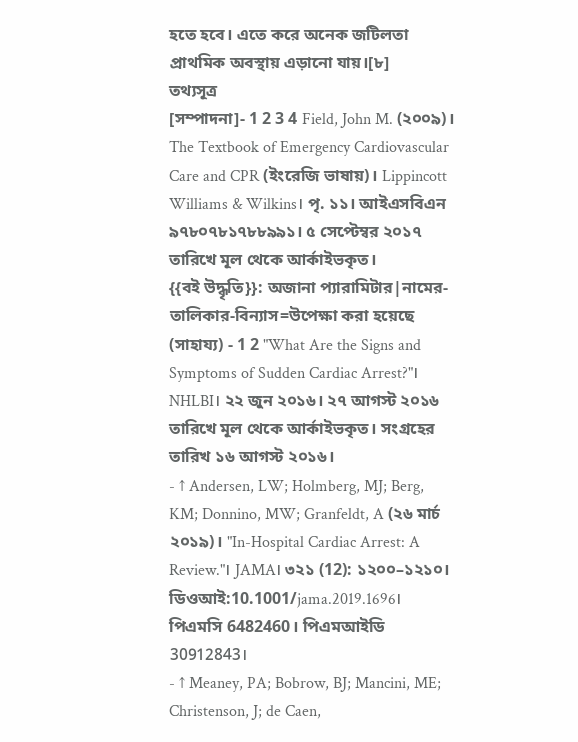হতে হবে। এতে করে অনেক জটিলতা প্রাথমিক অবস্থায় এড়ানো যায়।[৮]
তথ্যসূত্র
[সম্পাদনা]- 1 2 3 4 Field, John M. (২০০৯)। The Textbook of Emergency Cardiovascular Care and CPR (ইংরেজি ভাষায়)। Lippincott Williams & Wilkins। পৃ. ১১। আইএসবিএন ৯৭৮০৭৮১৭৮৮৯৯১। ৫ সেপ্টেম্বর ২০১৭ তারিখে মূল থেকে আর্কাইভকৃত।
{{বই উদ্ধৃতি}}: অজানা প্যারামিটার|নামের-তালিকার-বিন্যাস=উপেক্ষা করা হয়েছে (সাহায্য) - 1 2 "What Are the Signs and Symptoms of Sudden Cardiac Arrest?"। NHLBI। ২২ জুন ২০১৬। ২৭ আগস্ট ২০১৬ তারিখে মূল থেকে আর্কাইভকৃত। সংগ্রহের তারিখ ১৬ আগস্ট ২০১৬।
- ↑ Andersen, LW; Holmberg, MJ; Berg, KM; Donnino, MW; Granfeldt, A (২৬ মার্চ ২০১৯)। "In-Hospital Cardiac Arrest: A Review."। JAMA। ৩২১ (12): ১২০০–১২১০। ডিওআই:10.1001/jama.2019.1696। পিএমসি 6482460। পিএমআইডি 30912843।
- ↑ Meaney, PA; Bobrow, BJ; Mancini, ME; Christenson, J; de Caen,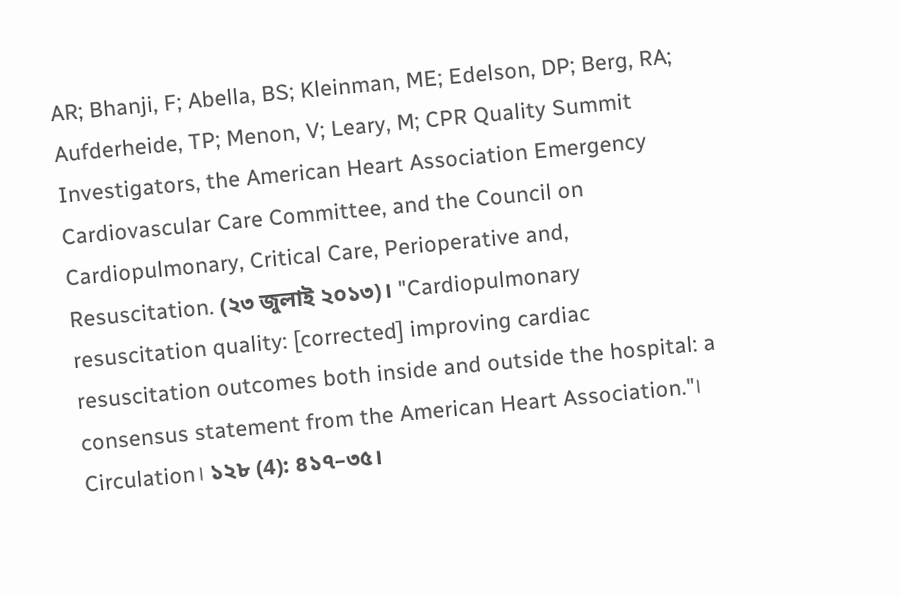AR; Bhanji, F; Abella, BS; Kleinman, ME; Edelson, DP; Berg, RA; Aufderheide, TP; Menon, V; Leary, M; CPR Quality Summit Investigators, the American Heart Association Emergency Cardiovascular Care Committee, and the Council on Cardiopulmonary, Critical Care, Perioperative and, Resuscitation. (২৩ জুলাই ২০১৩)। "Cardiopulmonary resuscitation quality: [corrected] improving cardiac resuscitation outcomes both inside and outside the hospital: a consensus statement from the American Heart Association."। Circulation। ১২৮ (4): ৪১৭–৩৫।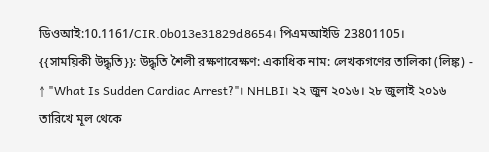ডিওআই:10.1161/CIR.0b013e31829d8654। পিএমআইডি 23801105।
{{সাময়িকী উদ্ধৃতি}}: উদ্ধৃতি শৈলী রক্ষণাবেক্ষণ: একাধিক নাম: লেখকগণের তালিকা (লিঙ্ক) - ↑ "What Is Sudden Cardiac Arrest?"। NHLBI। ২২ জুন ২০১৬। ২৮ জুলাই ২০১৬ তারিখে মূল থেকে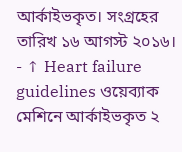আর্কাইভকৃত। সংগ্রহের তারিখ ১৬ আগস্ট ২০১৬।
- ↑ Heart failure guidelines ওয়েব্যাক মেশিনে আর্কাইভকৃত ২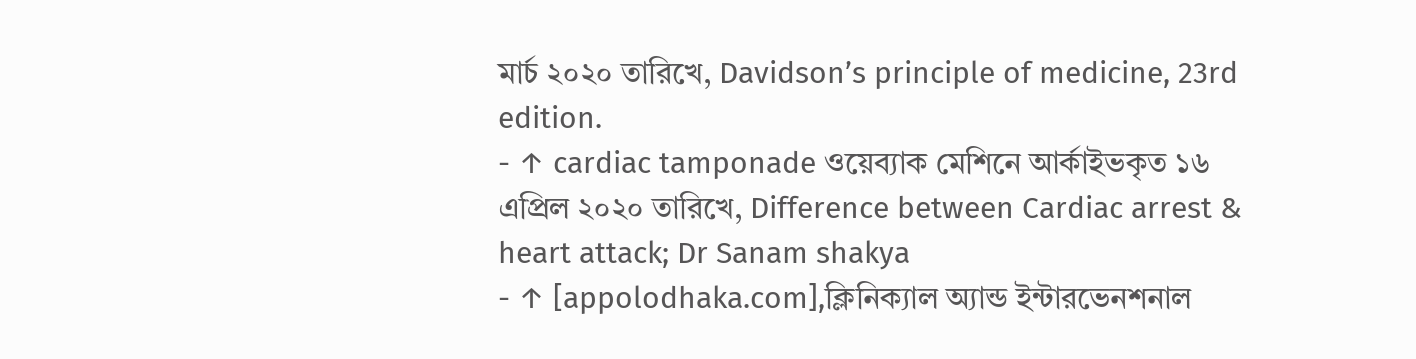মার্চ ২০২০ তারিখে, Davidson’s principle of medicine, 23rd edition.
- ↑ cardiac tamponade ওয়েব্যাক মেশিনে আর্কাইভকৃত ১৬ এপ্রিল ২০২০ তারিখে, Difference between Cardiac arrest & heart attack; Dr Sanam shakya
- ↑ [appolodhaka.com],ক্লিনিক্যাল অ্যান্ড ইন্টারভেনশনাল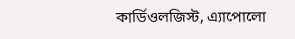কার্ডিওলজিস্ট, এ্যাপোলো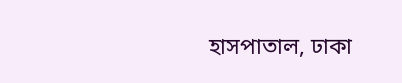হাসপাতাল, ঢাকা